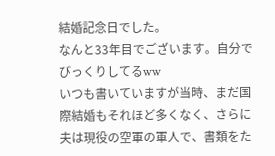結婚記念日でした。
なんと33年目でございます。自分でびっくりしてるww
いつも書いていますが当時、まだ国際結婚もそれほど多くなく、さらに夫は現役の空軍の軍人で、書類をた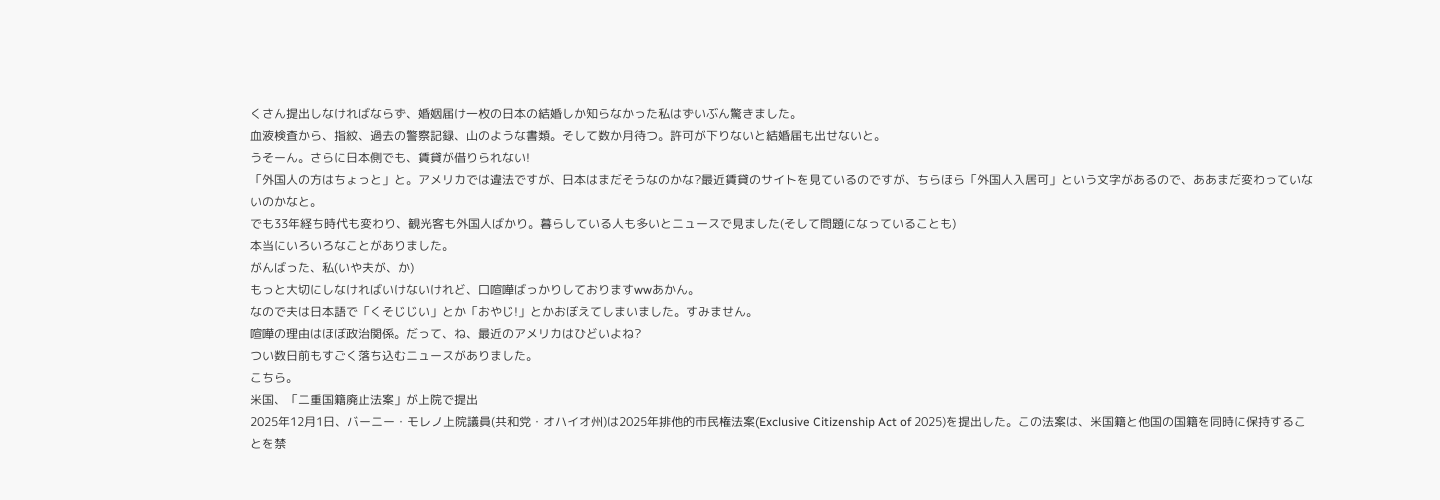くさん提出しなければならず、婚姻届け一枚の日本の結婚しか知らなかった私はずいぶん驚きました。
血液検査から、指紋、過去の警察記録、山のような書類。そして数か月待つ。許可が下りないと結婚届も出せないと。
うそーん。さらに日本側でも、賃貸が借りられない!
「外国人の方はちょっと」と。アメリカでは違法ですが、日本はまだそうなのかな?最近賃貸のサイトを見ているのですが、ちらほら「外国人入居可」という文字があるので、ああまだ変わっていないのかなと。
でも33年経ち時代も変わり、観光客も外国人ばかり。暮らしている人も多いとニュースで見ました(そして問題になっていることも)
本当にいろいろなことがありました。
がんばった、私(いや夫が、か)
もっと大切にしなければいけないけれど、口喧嘩ばっかりしておりますwwあかん。
なので夫は日本語で「くそじじい」とか「おやじ!」とかおぼえてしまいました。すみません。
喧嘩の理由はほぼ政治関係。だって、ね、最近のアメリカはひどいよね?
つい数日前もすごく落ち込むニュースがありました。
こちら。
米国、「二重国籍廃止法案」が上院で提出
2025年12月1日、バーニー・モレノ上院議員(共和党・オハイオ州)は2025年排他的市民権法案(Exclusive Citizenship Act of 2025)を提出した。この法案は、米国籍と他国の国籍を同時に保持することを禁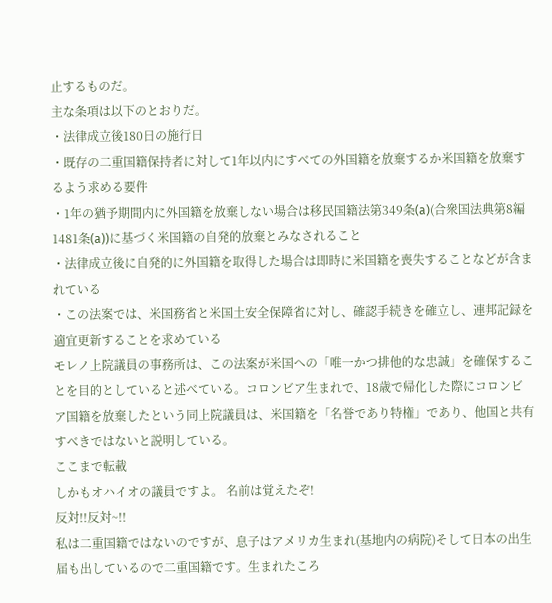止するものだ。
主な条項は以下のとおりだ。
・法律成立後180日の施行日
・既存の二重国籍保持者に対して1年以内にすべての外国籍を放棄するか米国籍を放棄するよう求める要件
・1年の猶予期間内に外国籍を放棄しない場合は移民国籍法第349条(a)(合衆国法典第8編1481条(a))に基づく米国籍の自発的放棄とみなされること
・法律成立後に自発的に外国籍を取得した場合は即時に米国籍を喪失することなどが含まれている
・この法案では、米国務省と米国土安全保障省に対し、確認手続きを確立し、連邦記録を適宜更新することを求めている
モレノ上院議員の事務所は、この法案が米国への「唯一かつ排他的な忠誠」を確保することを目的としていると述べている。コロンビア生まれで、18歳で帰化した際にコロンビア国籍を放棄したという同上院議員は、米国籍を「名誉であり特権」であり、他国と共有すべきではないと説明している。
ここまで転載
しかもオハイオの議員ですよ。 名前は覚えたぞ!
反対!!反対~!!
私は二重国籍ではないのですが、息子はアメリカ生まれ(基地内の病院)そして日本の出生届も出しているので二重国籍です。生まれたころ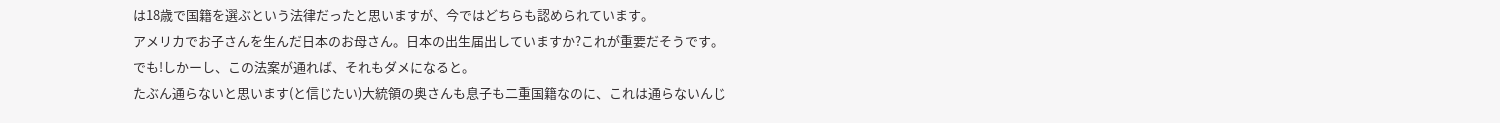は18歳で国籍を選ぶという法律だったと思いますが、今ではどちらも認められています。
アメリカでお子さんを生んだ日本のお母さん。日本の出生届出していますか?これが重要だそうです。
でも!しかーし、この法案が通れば、それもダメになると。
たぶん通らないと思います(と信じたい)大統領の奥さんも息子も二重国籍なのに、これは通らないんじ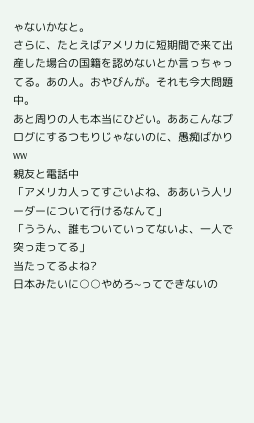ゃないかなと。
さらに、たとえばアメリカに短期間で来て出産した場合の国籍を認めないとか言っちゃってる。あの人。おやびんが。それも今大問題中。
あと周りの人も本当にひどい。ああこんなブログにするつもりじゃないのに、愚痴ばかりww
親友と電話中
「アメリカ人ってすごいよね、ああいう人リーダーについて行けるなんて」
「ううん、誰もついていってないよ、一人で突っ走ってる」
当たってるよね?
日本みたいに○○やめろ~ってできないの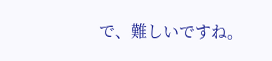で、難しいですね。